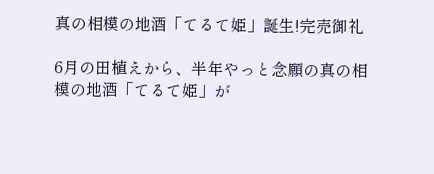真の相模の地酒「てるて姫」誕生!完売御礼

6月の田植えから、半年やっと念願の真の相模の地酒「てるて姫」が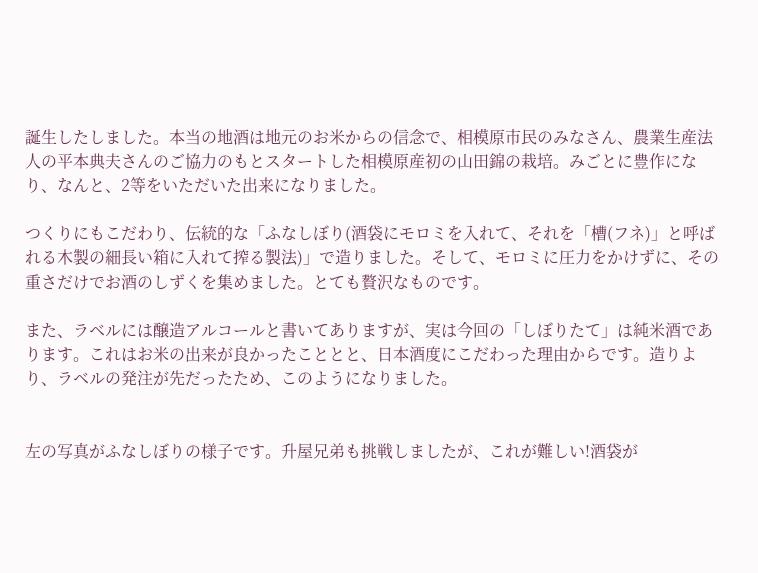誕生したしました。本当の地酒は地元のお米からの信念で、相模原市民のみなさん、農業生産法人の平本典夫さんのご協力のもとスタートした相模原産初の山田錦の栽培。みごとに豊作になり、なんと、2等をいただいた出来になりました。

つくりにもこだわり、伝統的な「ふなしぼり(酒袋にモロミを入れて、それを「槽(フネ)」と呼ばれる木製の細長い箱に入れて搾る製法)」で造りました。そして、モロミに圧力をかけずに、その重さだけでお酒のしずくを集めました。とても贅沢なものです。

また、ラベルには醸造アルコールと書いてありますが、実は今回の「しぼりたて」は純米酒であります。これはお米の出来が良かったこととと、日本酒度にこだわった理由からです。造りより、ラベルの発注が先だったため、このようになりました。


左の写真がふなしぼりの様子です。升屋兄弟も挑戦しましたが、これが難しい!酒袋が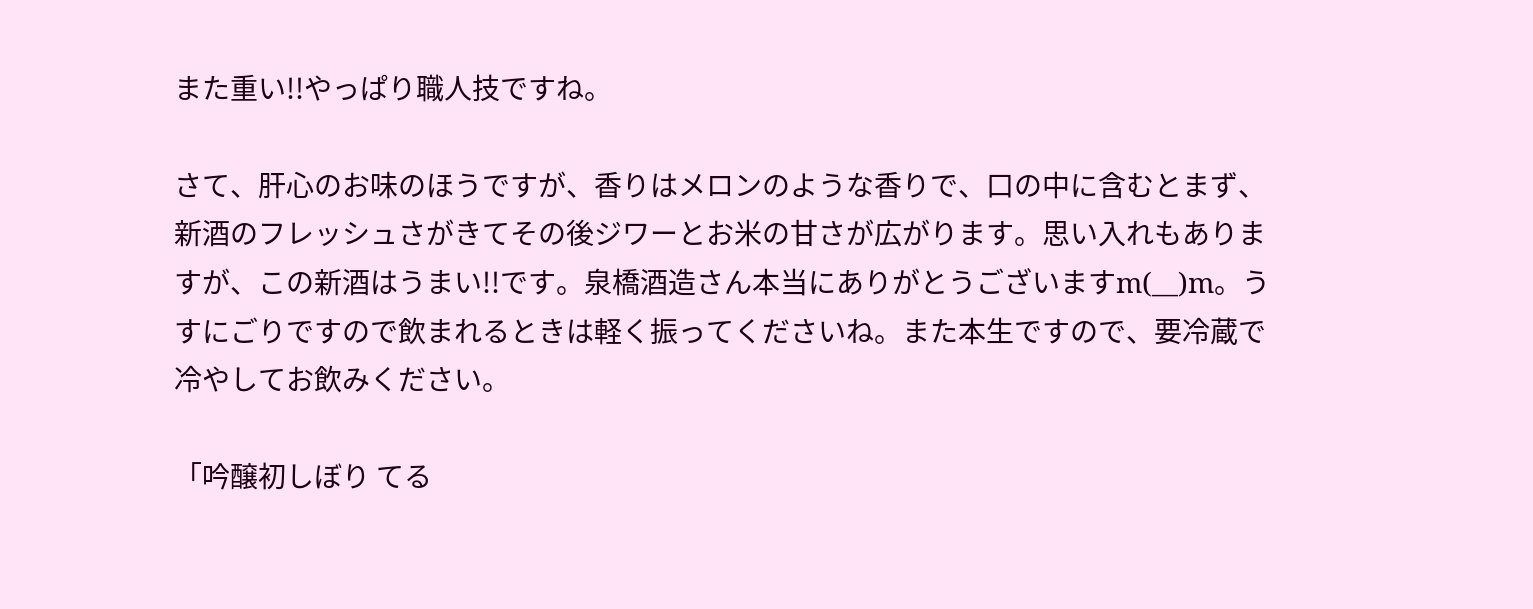また重い!!やっぱり職人技ですね。

さて、肝心のお味のほうですが、香りはメロンのような香りで、口の中に含むとまず、新酒のフレッシュさがきてその後ジワーとお米の甘さが広がります。思い入れもありますが、この新酒はうまい!!です。泉橋酒造さん本当にありがとうございますm(__)m。うすにごりですので飲まれるときは軽く振ってくださいね。また本生ですので、要冷蔵で冷やしてお飲みください。

「吟醸初しぼり てる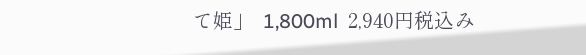て姫」  1,800ml  2,940円税込み